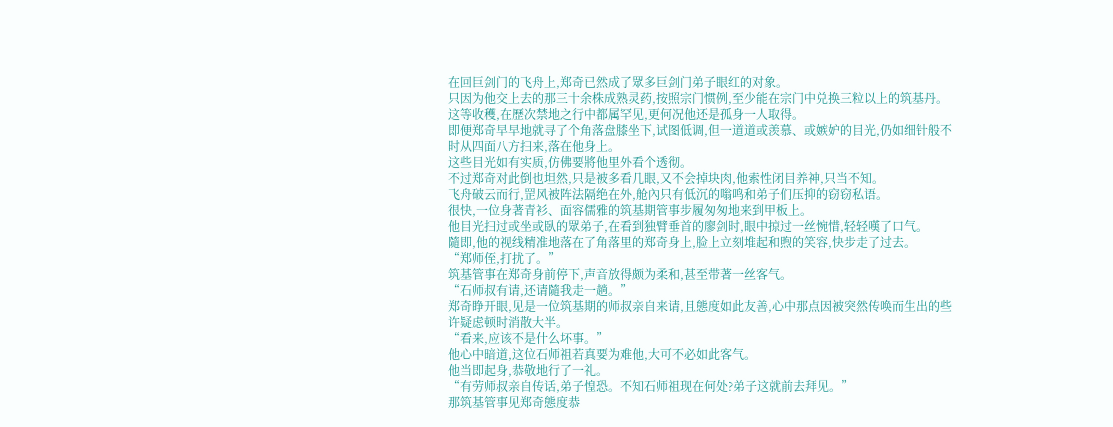在回巨剑门的飞舟上,郑奇已然成了眾多巨剑门弟子眼红的对象。
只因为他交上去的那三十余株成熟灵药,按照宗门惯例,至少能在宗门中兑换三粒以上的筑基丹。
这等收穫,在歷次禁地之行中都属罕见,更何况他还是孤身一人取得。
即便郑奇早早地就寻了个角落盘膝坐下,试图低调,但一道道或羡慕、或嫉妒的目光,仍如细针般不时从四面八方扫来,落在他身上。
这些目光如有实质,仿佛要將他里外看个透彻。
不过郑奇对此倒也坦然,只是被多看几眼,又不会掉块肉,他索性闭目养神,只当不知。
飞舟破云而行,罡风被阵法隔绝在外,舱內只有低沉的嗡鸣和弟子们压抑的窃窃私语。
很快,一位身著青衫、面容儒雅的筑基期管事步履匆匆地来到甲板上。
他目光扫过或坐或臥的眾弟子,在看到独臂垂首的廖剑时,眼中掠过一丝惋惜,轻轻嘆了口气。
隨即,他的视线精准地落在了角落里的郑奇身上,脸上立刻堆起和煦的笑容,快步走了过去。
“郑师侄,打扰了。”
筑基管事在郑奇身前停下,声音放得颇为柔和,甚至带著一丝客气。
“石师叔有请,还请隨我走一趟。”
郑奇睁开眼,见是一位筑基期的师叔亲自来请,且態度如此友善,心中那点因被突然传唤而生出的些许疑虑顿时消散大半。
“看来,应该不是什么坏事。”
他心中暗道,这位石师祖若真要为难他,大可不必如此客气。
他当即起身,恭敬地行了一礼。
“有劳师叔亲自传话,弟子惶恐。不知石师祖现在何处?弟子这就前去拜见。”
那筑基管事见郑奇態度恭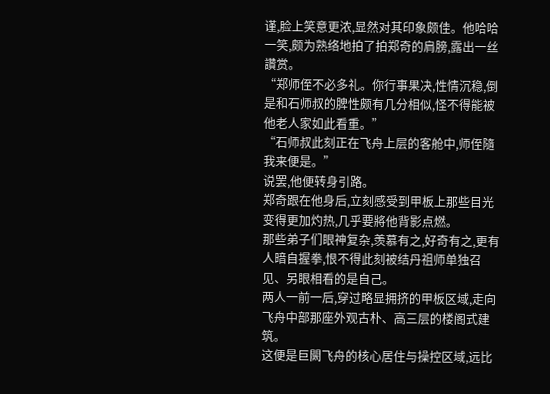谨,脸上笑意更浓,显然对其印象颇佳。他哈哈一笑,颇为熟络地拍了拍郑奇的肩膀,露出一丝讚赏。
“郑师侄不必多礼。你行事果决,性情沉稳,倒是和石师叔的脾性颇有几分相似,怪不得能被他老人家如此看重。”
“石师叔此刻正在飞舟上层的客舱中,师侄隨我来便是。”
说罢,他便转身引路。
郑奇跟在他身后,立刻感受到甲板上那些目光变得更加灼热,几乎要將他背影点燃。
那些弟子们眼神复杂,羡慕有之,好奇有之,更有人暗自握拳,恨不得此刻被结丹祖师单独召见、另眼相看的是自己。
两人一前一后,穿过略显拥挤的甲板区域,走向飞舟中部那座外观古朴、高三层的楼阁式建筑。
这便是巨闕飞舟的核心居住与操控区域,远比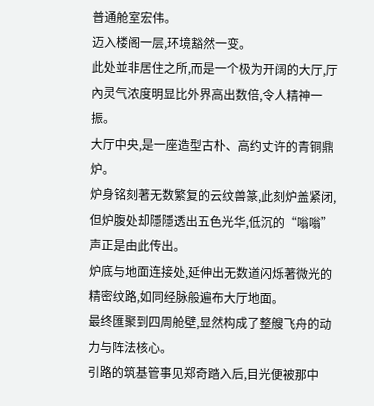普通舱室宏伟。
迈入楼阁一层,环境豁然一变。
此处並非居住之所,而是一个极为开阔的大厅,厅內灵气浓度明显比外界高出数倍,令人精神一振。
大厅中央,是一座造型古朴、高约丈许的青铜鼎炉。
炉身铭刻著无数繁复的云纹兽篆,此刻炉盖紧闭,但炉腹处却隱隱透出五色光华,低沉的“嗡嗡”声正是由此传出。
炉底与地面连接处,延伸出无数道闪烁著微光的精密纹路,如同经脉般遍布大厅地面。
最终匯聚到四周舱壁,显然构成了整艘飞舟的动力与阵法核心。
引路的筑基管事见郑奇踏入后,目光便被那中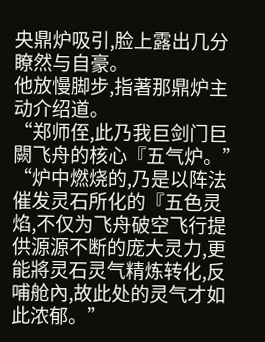央鼎炉吸引,脸上露出几分瞭然与自豪。
他放慢脚步,指著那鼎炉主动介绍道。
“郑师侄,此乃我巨剑门巨闕飞舟的核心『五气炉。”
“炉中燃烧的,乃是以阵法催发灵石所化的『五色灵焰,不仅为飞舟破空飞行提供源源不断的庞大灵力,更能將灵石灵气精炼转化,反哺舱內,故此处的灵气才如此浓郁。”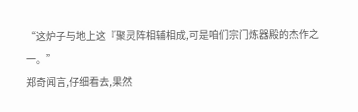“这炉子与地上这『聚灵阵相辅相成,可是咱们宗门炼器殿的杰作之一。”
郑奇闻言,仔细看去,果然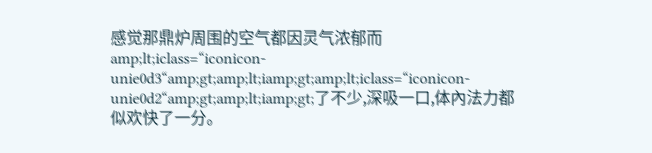感觉那鼎炉周围的空气都因灵气浓郁而amp;lt;iclass=“iconicon-unie0d3“amp;gt;amp;lt;iamp;gt;amp;lt;iclass=“iconicon-unie0d2“amp;gt;amp;lt;iamp;gt;了不少,深吸一口,体內法力都似欢快了一分。